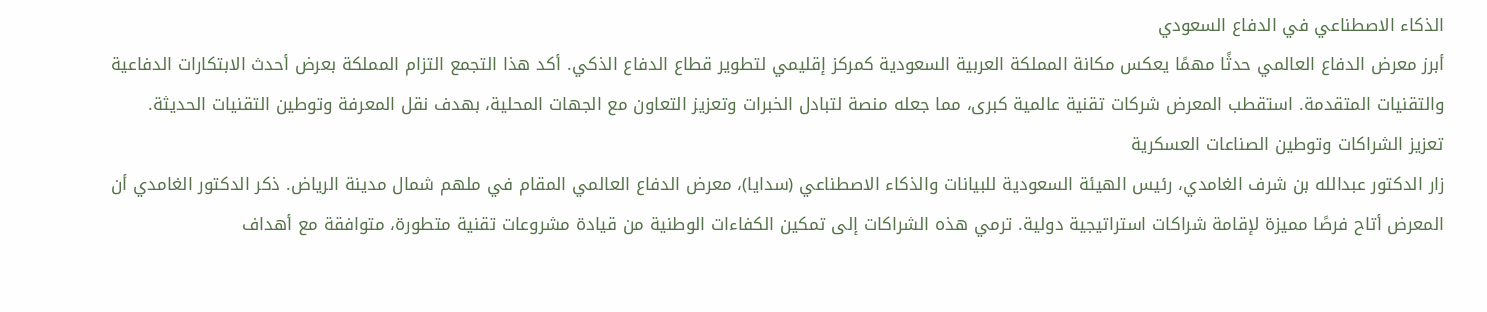الذكاء الاصطناعي في الدفاع السعودي
أبرز معرض الدفاع العالمي حدثًا مهمًا يعكس مكانة المملكة العربية السعودية كمركز إقليمي لتطوير قطاع الدفاع الذكي. أكد هذا التجمع التزام المملكة بعرض أحدث الابتكارات الدفاعية والتقنيات المتقدمة. استقطب المعرض شركات تقنية عالمية كبرى، مما جعله منصة لتبادل الخبرات وتعزيز التعاون مع الجهات المحلية، بهدف نقل المعرفة وتوطين التقنيات الحديثة.
تعزيز الشراكات وتوطين الصناعات العسكرية
زار الدكتور عبدالله بن شرف الغامدي، رئيس الهيئة السعودية للبيانات والذكاء الاصطناعي (سدايا)، معرض الدفاع العالمي المقام في ملهم شمال مدينة الرياض. ذكر الدكتور الغامدي أن المعرض أتاح فرصًا مميزة لإقامة شراكات استراتيجية دولية. ترمي هذه الشراكات إلى تمكين الكفاءات الوطنية من قيادة مشروعات تقنية متطورة، متوافقة مع أهداف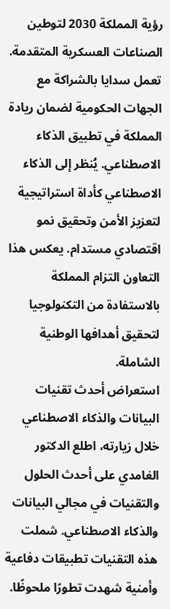رؤية المملكة 2030 لتوطين الصناعات العسكرية المتقدمة.
تعمل سدايا بالشراكة مع الجهات الحكومية لضمان ريادة المملكة في تطبيق الذكاء الاصطناعي. يُنظر إلى الذكاء الاصطناعي كأداة استراتيجية لتعزيز الأمن وتحقيق نمو اقتصادي مستدام. يعكس هذا التعاون التزام المملكة بالاستفادة من التكنولوجيا لتحقيق أهدافها الوطنية الشاملة.
استعراض أحدث تقنيات البيانات والذكاء الاصطناعي
خلال زيارته، اطلع الدكتور الغامدي على أحدث الحلول والتقنيات في مجالي البيانات والذكاء الاصطناعي. شملت هذه التقنيات تطبيقات دفاعية وأمنية شهدت تطورًا ملحوظًا.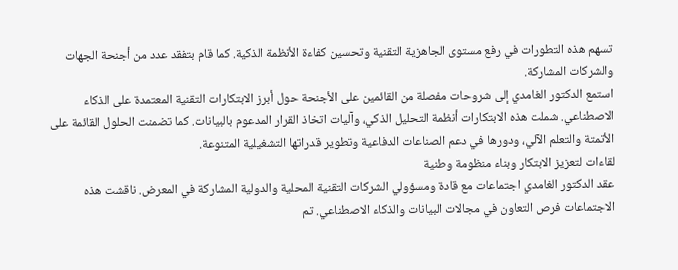تسهم هذه التطورات في رفع مستوى الجاهزية التقنية وتحسين كفاءة الأنظمة الذكية. كما قام بتفقد عدد من أجنحة الجهات والشركات المشاركة.
استمع الدكتور الغامدي إلى شروحات مفصلة من القائمين على الأجنحة حول أبرز الابتكارات التقنية المعتمدة على الذكاء الاصطناعي. شملت هذه الابتكارات أنظمة التحليل الذكي، وآليات اتخاذ القرار المدعوم بالبيانات. كما تضمنت الحلول القائمة على الأتمتة والتعلم الآلي، ودورها في دعم الصناعات الدفاعية وتطوير قدراتها التشغيلية المتنوعة.
لقاءات لتعزيز الابتكار وبناء منظومة وطنية
عقد الدكتور الغامدي اجتماعات مع قادة ومسؤولي الشركات التقنية المحلية والدولية المشاركة في المعرض. ناقشت هذه الاجتماعات فرص التعاون في مجالات البيانات والذكاء الاصطناعي. تم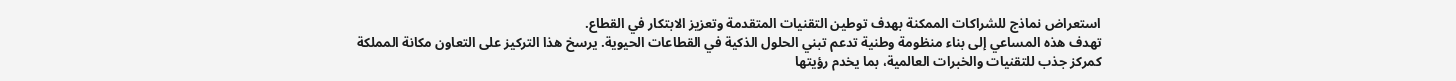استعراض نماذج للشراكات الممكنة بهدف توطين التقنيات المتقدمة وتعزيز الابتكار في القطاع.
تهدف هذه المساعي إلى بناء منظومة وطنية تدعم تبني الحلول الذكية في القطاعات الحيوية. يرسخ هذا التركيز على التعاون مكانة المملكة كمركز جذب للتقنيات والخبرات العالمية، بما يخدم رؤيتها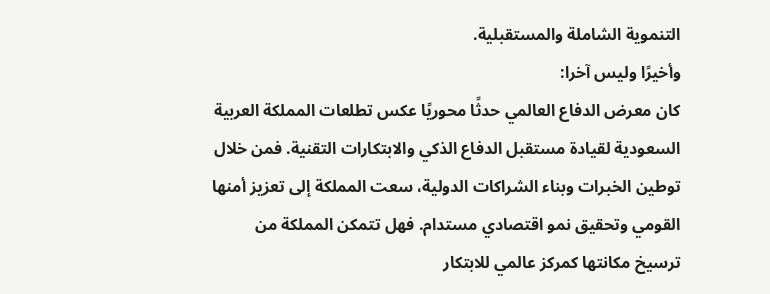التنموية الشاملة والمستقبلية.
وأخيرًا وليس آخرا:
كان معرض الدفاع العالمي حدثًا محوريًا عكس تطلعات المملكة العربية السعودية لقيادة مستقبل الدفاع الذكي والابتكارات التقنية. فمن خلال توطين الخبرات وبناء الشراكات الدولية، سعت المملكة إلى تعزيز أمنها القومي وتحقيق نمو اقتصادي مستدام. فهل تتمكن المملكة من ترسيخ مكانتها كمركز عالمي للابتكار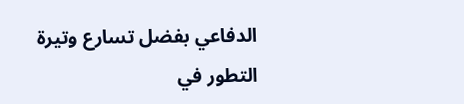الدفاعي بفضل تسارع وتيرة التطور في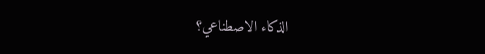الذكاء الاصطناعي؟